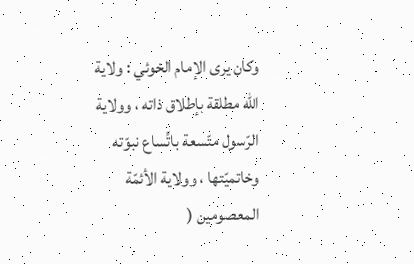وكان يرى الإمام الخوئي : ولاية الله مطلقة بإطلاق ذاته ، وولاية الرّسول متّسعة باتِّساع نبوّته وخاتميّتها ، وولاية الأئمّة المعصومين (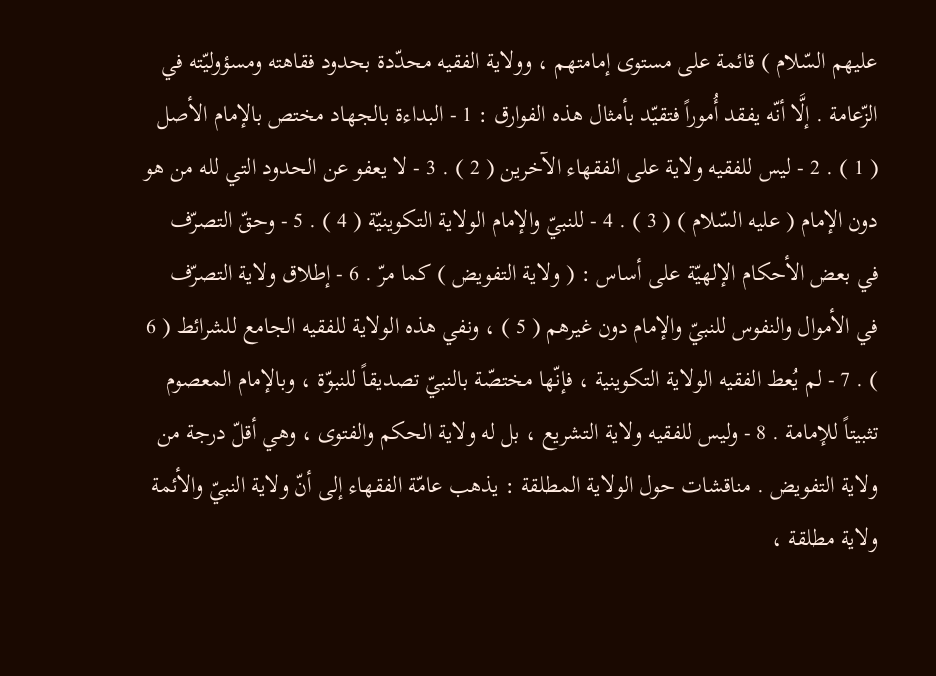عليهم السّلام ) قائمة على مستوى إمامتهم ، وولاية الفقيه محدّدة بحدود فقاهته ومسؤوليّته في الزّعامة . إلَّا أنّه يفقد أُموراً فتقيّد بأمثال هذه الفوارق : 1 - البداءة بالجهاد مختص بالإمام الأصل ( 1 ) . 2 - ليس للفقيه ولاية على الفقهاء الآخرين ( 2 ) . 3 - لا يعفو عن الحدود التي لله من هو دون الإمام ( عليه السّلام ) ( 3 ) . 4 - للنبيّ والإمام الولاية التكوينيّة ( 4 ) . 5 - وحقّ التصرّف في بعض الأحكام الإلهيّة على أساس : ( ولاية التفويض ) كما مرّ . 6 - إطلاق ولاية التصرّف في الأموال والنفوس للنبيّ والإمام دون غيرهم ( 5 ) ، ونفي هذه الولاية للفقيه الجامع للشرائط ( 6 ) . 7 - لم يُعط الفقيه الولاية التكوينية ، فإنّها مختصّة بالنبيّ تصديقاً للنبوّة ، وبالإمام المعصوم تثبيتاً للإمامة . 8 - وليس للفقيه ولاية التشريع ، بل له ولاية الحكم والفتوى ، وهي أقلّ درجة من ولاية التفويض . مناقشات حول الولاية المطلقة : يذهب عامّة الفقهاء إلى أنّ ولاية النبيّ والأئمة ولاية مطلقة ،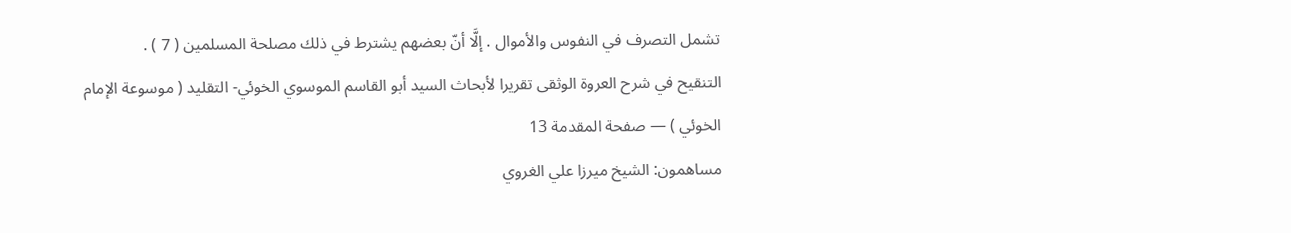تشمل التصرف في النفوس والأموال . إلَّا أنّ بعضهم يشترط في ذلك مصلحة المسلمين ( 7 ) .
التنقيح في شرح العروة الوثقى تقريرا لأبحاث السيد أبو القاسم الموسوي الخوئي- التقليد ( موسوعة الإمام الخوئي ) — صفحة المقدمة 13
مساهمون: الشيخ ميرزا علي الغروي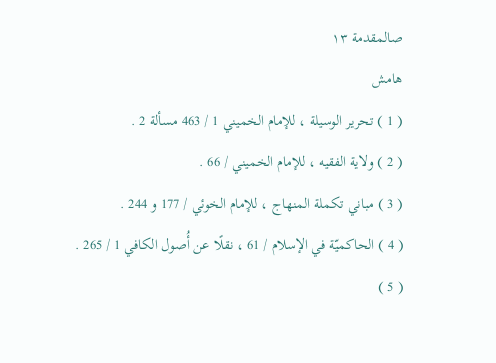صالمقدمة ١٣
هامش
( 1 ) تحرير الوسيلة ، للإمام الخميني 1 / 463 مسألة 2 .
( 2 ) ولاية الفقيه ، للإمام الخميني / 66 .
( 3 ) مباني تكملة المنهاج ، للإمام الخوئي / 177 و 244 .
( 4 ) الحاكميّة في الإسلام / 61 ، نقلًا عن أُصول الكافي 1 / 265 .
( 5 )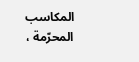المكاسب المحرّمة ،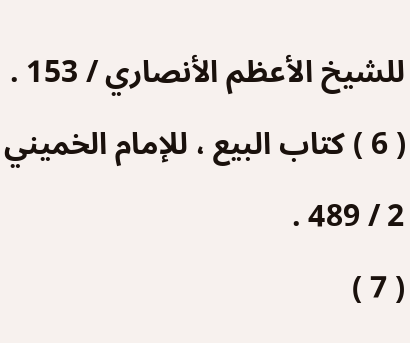للشيخ الأعظم الأنصاري / 153 .
( 6 ) كتاب البيع ، للإمام الخميني 2 / 489 .
( 7 )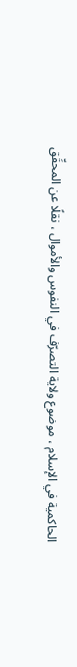الحاكمية في الإسلام ، موضوع ولاية التصرّف في النفوس والأموال ، نقلًا عن المحقِّق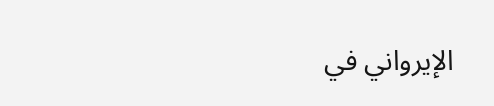الإيرواني في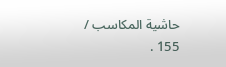حاشية المكاسب / 155 .